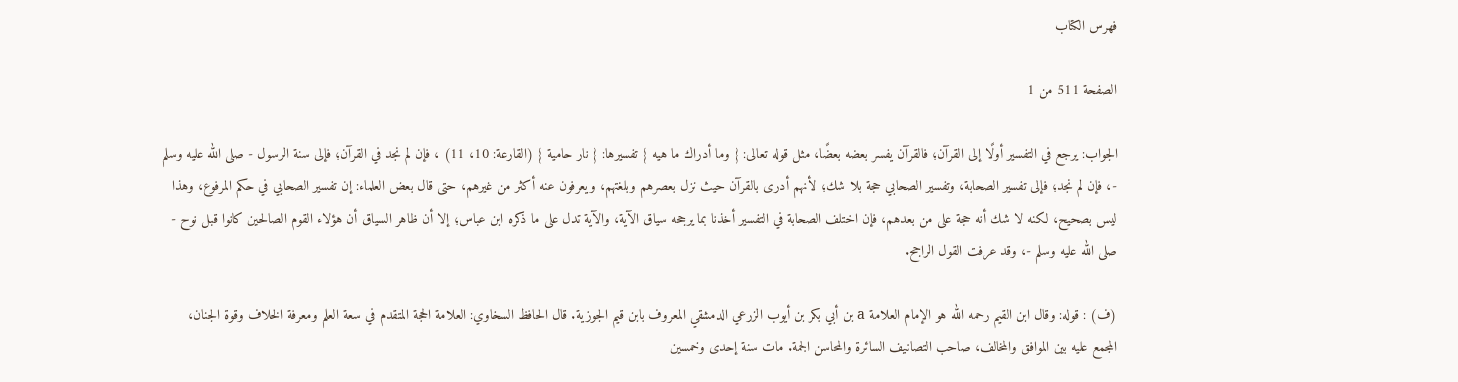فهرس الكتاب

الصفحة 511 من 1

الجواب: يرجع في التفسير أولًا إلى القرآن؛ فالقرآن يفسر بعضه بعضًا، مثل قوله تعالى: { وما أدراك ما هيه } تفسيرها: { نار حامية } (القارعة: 10، 11) ، فإن لم نجد في القرآن؛ فإلى سنة الرسول - صلى الله عليه وسلم -، فإن لم نجد؛ فإلى تفسير الصحابة، وتفسير الصحابي حجة بلا شك؛ لأنهم أدرى بالقرآن حيث نزل بعصرهم وبلغتهم، ويعرفون عنه أكثر من غيرهم، حتى قال بعض العلماء: إن تفسير الصحابي في حكم المرفوع، وهذا ليس بصحيح، لكنه لا شك أنه حجة على من بعدهم، فإن اختلف الصحابة في التفسير أخذنا بما يرجحه سياق الآية، والآية تدل على ما ذكره ابن عباس؛ إلا أن ظاهر السياق أن هؤلاء القوم الصالحين كانوا قبل نوح - صلى الله عليه وسلم -، وقد عرفت القول الراجح.

(ف) : قوله: وقال ابن القيم رحمه الله هو الإمام العلامة a بن أبي بكر بن أيوب الزرعي الدمشقي المعروف بابن قيم الجوزية. قال الحافظ السخاوي: العلامة الحجة المتقدم في سعة العلم ومعرفة الخلاف وقوة الجنان، المجمع عليه بين الموافق والمخالف، صاحب التصانيف السائرة والمحاسن الجمة. مات سنة إحدى وخمسين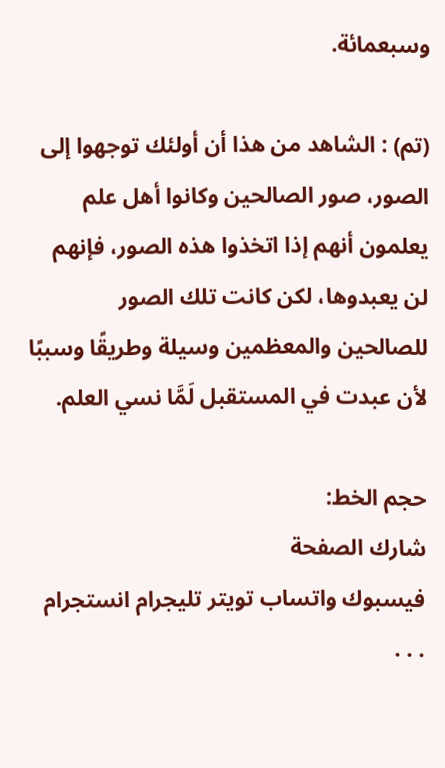وسبعمائة.

(تم) : الشاهد من هذا أن أولئك توجهوا إلى الصور، صور الصالحين وكانوا أهل علم يعلمون أنهم إذا اتخذوا هذه الصور، فإنهم لن يعبدوها، لكن كانت تلك الصور للصالحين والمعظمين وسيلة وطريقًا وسببًا لأن عبدت في المستقبل لَمَّا نسي العلم.

حجم الخط:
شارك الصفحة
فيسبوك واتساب تويتر تليجرام انستجرام
. . .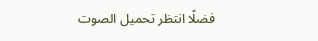فضلًا انتظر تحميل الصوت